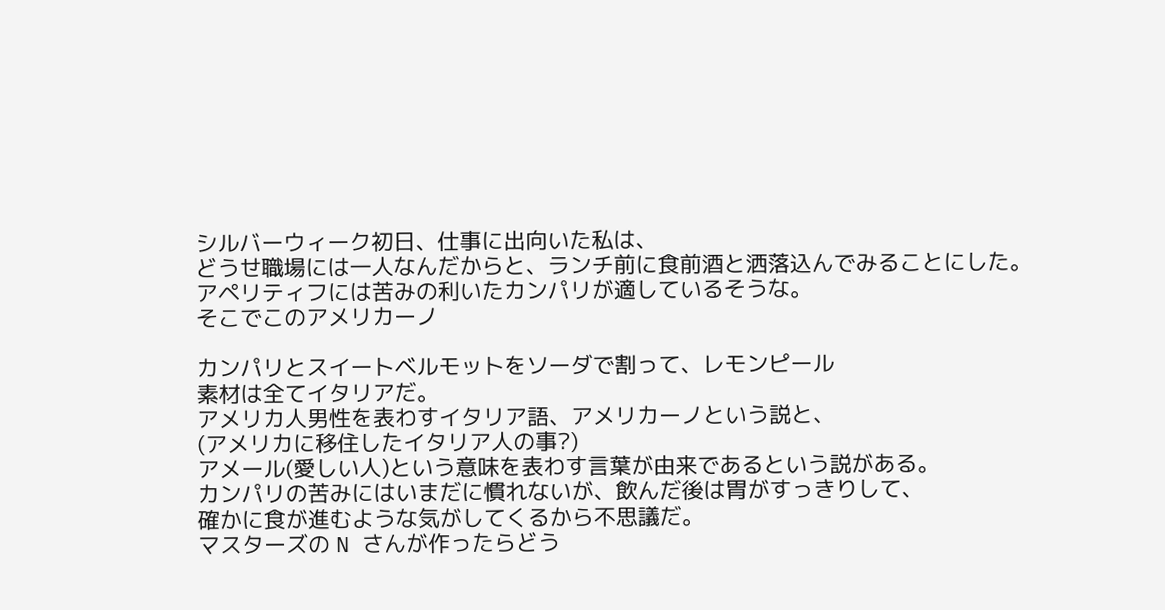シルバーウィーク初日、仕事に出向いた私は、
どうせ職場には一人なんだからと、ランチ前に食前酒と洒落込んでみることにした。
アペリティフには苦みの利いたカンパリが適しているそうな。
そこでこのアメリカーノ

カンパリとスイートベルモットをソーダで割って、レモンピール
素材は全てイタリアだ。
アメリカ人男性を表わすイタリア語、アメリカーノという説と、
(アメリカに移住したイタリア人の事?)
アメール(愛しい人)という意味を表わす言葉が由来であるという説がある。
カンパリの苦みにはいまだに慣れないが、飲んだ後は胃がすっきりして、
確かに食が進むような気がしてくるから不思議だ。
マスターズの N さんが作ったらどう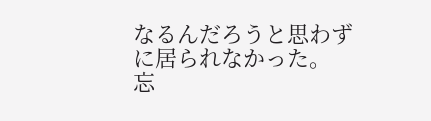なるんだろうと思わずに居られなかった。
忘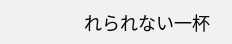れられない一杯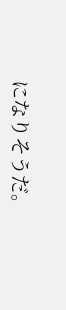になりそうだ。